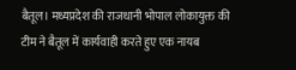बैतूल। मध्यप्रदेश की राजधानी भोपाल लोकायुक्त की टीम ने बैतूल में कार्यवाही करते हुए एक नायब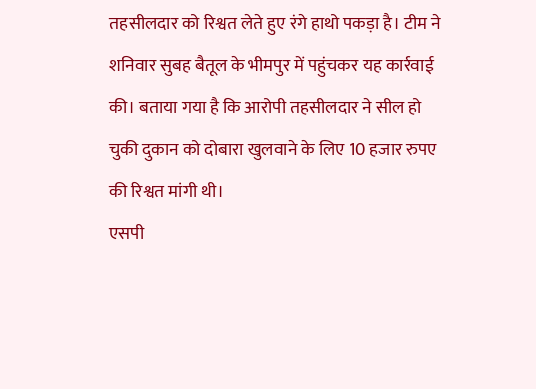तहसीलदार को रिश्वत लेते हुए रंगे हाथो पकड़ा है। टीम ने शनिवार सुबह बैतूल के भीमपुर में पहुंचकर यह कार्रवाई की। बताया गया है कि आरोपी तहसीलदार ने सील हो चुकी दुकान को दोबारा खुलवाने के लिए 10 हजार रुपए की रिश्वत मांगी थी।
एसपी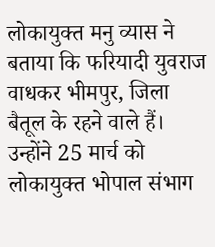लोकायुक्त मनु व्यास ने बताया कि फरियादी युवराज वाधकर भीमपुर, जिला बैतूल के रहने वाले हैं। उन्होंने 25 मार्च को लोकायुक्त भोपाल संभाग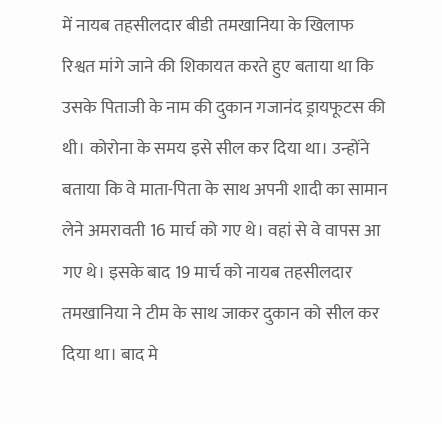में नायब तहसीलदार बीडी तमखानिया के खिलाफ रिश्वत मांगे जाने की शिकायत करते हुए बताया था कि उसके पिताजी के नाम की दुकान गजानंद ड्रायफूटस की थी। कोरोना के समय इसे सील कर दिया था। उन्होंने बताया कि वे माता-पिता के साथ अपनी शादी का सामान लेने अमरावती 16 मार्च को गए थे। वहां से वे वापस आ गए थे। इसके बाद 19 मार्च को नायब तहसीलदार तमखानिया ने टीम के साथ जाकर दुकान को सील कर दिया था। बाद मे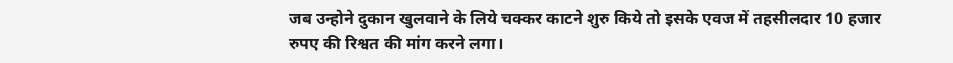जब उन्होने दुकान खुलवाने के लिये चक्कर काटने शुरु किये तो इसके एवज में तहसीलदार 10 हजार रुपए की रिश्वत की मांग करने लगा।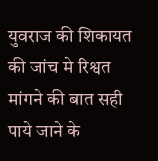युवराज की शिकायत की जांच मे रिश्वत मांगने की बात सही पाये जाने के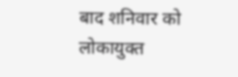बाद शनिवार को लोकायुक्त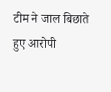टीम ने जाल बिछाते हुए आरोपी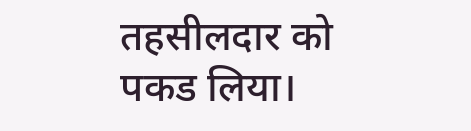तहसीलदार को पकड लिया।